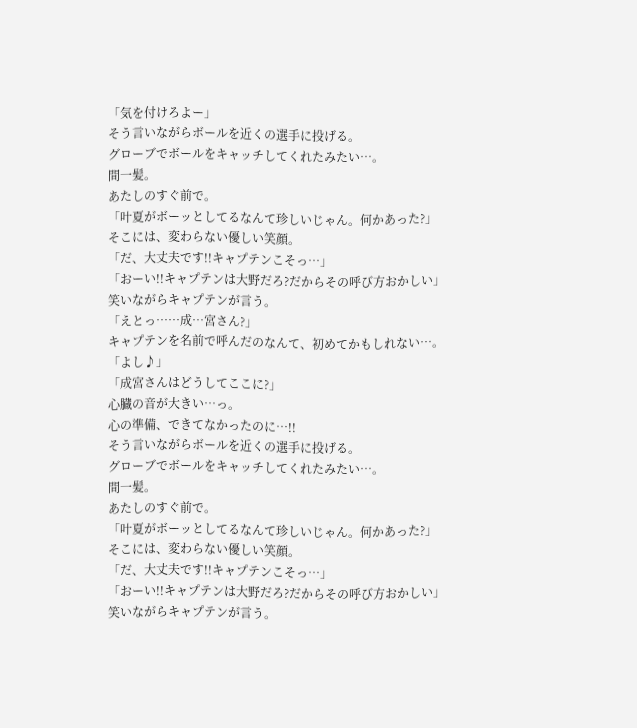「気を付けろよー」
そう言いながらボールを近くの選手に投げる。
グローブでボールをキャッチしてくれたみたい…。
間一髪。
あたしのすぐ前で。
「叶夏がボーッとしてるなんて珍しいじゃん。何かあった?」
そこには、変わらない優しい笑顔。
「だ、大丈夫です!!キャプテンこそっ…」
「おーい!!キャプテンは大野だろ?だからその呼び方おかしい」
笑いながらキャプテンが言う。
「えとっ……成…宮さん?」
キャプテンを名前で呼んだのなんて、初めてかもしれない…。
「よし♪」
「成宮さんはどうしてここに?」
心臓の音が大きい…っ。
心の準備、できてなかったのに…!!
そう言いながらボールを近くの選手に投げる。
グローブでボールをキャッチしてくれたみたい…。
間一髪。
あたしのすぐ前で。
「叶夏がボーッとしてるなんて珍しいじゃん。何かあった?」
そこには、変わらない優しい笑顔。
「だ、大丈夫です!!キャプテンこそっ…」
「おーい!!キャプテンは大野だろ?だからその呼び方おかしい」
笑いながらキャプテンが言う。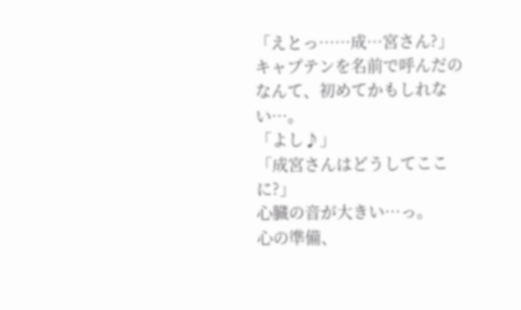「えとっ……成…宮さん?」
キャプテンを名前で呼んだのなんて、初めてかもしれない…。
「よし♪」
「成宮さんはどうしてここに?」
心臓の音が大きい…っ。
心の準備、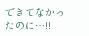できてなかったのに…!!